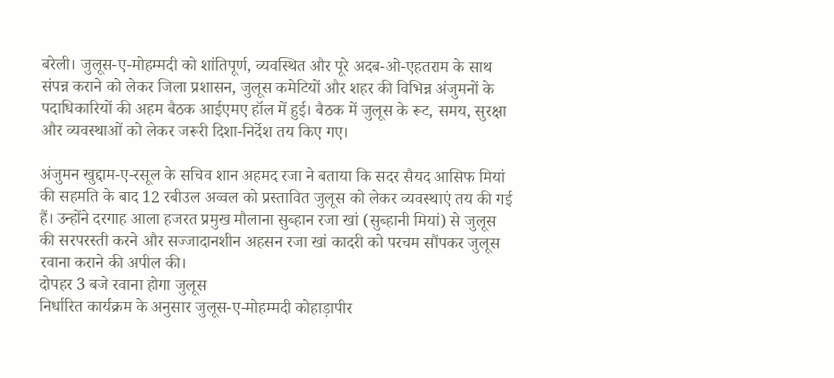बरेली। जुलूस-ए-मोहम्मदी को शांतिपूर्ण, व्यवस्थित और पूरे अदब-ओ-एहतराम के साथ संपन्न कराने को लेकर जिला प्रशासन, जुलूस कमेटियों और शहर की विभिन्न अंजुमनों के पदाधिकारियों की अहम बैठक आईएमए हॉल में हुई। बैठक में जुलूस के रूट, समय, सुरक्षा और व्यवस्थाओं को लेकर जरूरी दिशा-निर्देश तय किए गए।

अंजुमन खुद्दाम-ए-रसूल के सचिव शान अहमद रजा ने बताया कि सदर सैयद आसिफ मियां की सहमति के बाद 12 रबीउल अव्वल को प्रस्तावित जुलूस को लेकर व्यवस्थाएं तय की गई हैं। उन्होंने दरगाह आला हजरत प्रमुख मौलाना सुब्हान रजा खां (सुब्हानी मियां) से जुलूस की सरपरस्ती करने और सज्जादानशीन अहसन रजा खां कादरी को परचम सौंपकर जुलूस रवाना कराने की अपील की।
दोपहर 3 बजे रवाना होगा जुलूस
निर्धारित कार्यक्रम के अनुसार जुलूस-ए-मोहम्मदी कोहाड़ापीर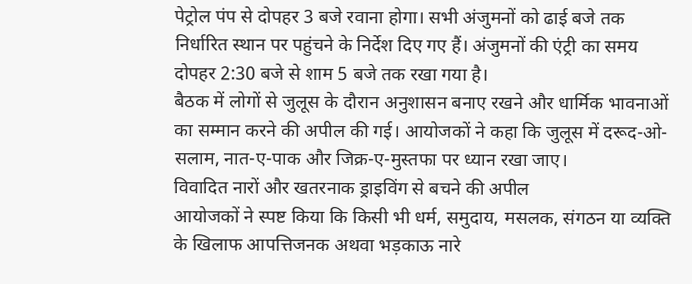पेट्रोल पंप से दोपहर 3 बजे रवाना होगा। सभी अंजुमनों को ढाई बजे तक निर्धारित स्थान पर पहुंचने के निर्देश दिए गए हैं। अंजुमनों की एंट्री का समय दोपहर 2:30 बजे से शाम 5 बजे तक रखा गया है।
बैठक में लोगों से जुलूस के दौरान अनुशासन बनाए रखने और धार्मिक भावनाओं का सम्मान करने की अपील की गई। आयोजकों ने कहा कि जुलूस में दरूद-ओ-सलाम, नात-ए-पाक और जिक्र-ए-मुस्तफा पर ध्यान रखा जाए।
विवादित नारों और खतरनाक ड्राइविंग से बचने की अपील
आयोजकों ने स्पष्ट किया कि किसी भी धर्म, समुदाय, मसलक, संगठन या व्यक्ति के खिलाफ आपत्तिजनक अथवा भड़काऊ नारे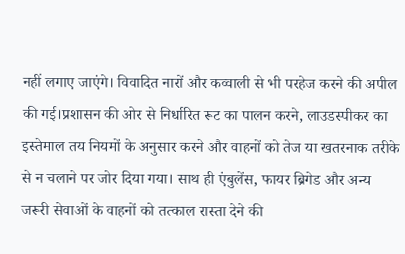नहीं लगाए जाएंगे। विवादित नारों और कव्वाली से भी परहेज करने की अपील की गई।प्रशासन की ओर से निर्धारित रूट का पालन करने, लाउडस्पीकर का इस्तेमाल तय नियमों के अनुसार करने और वाहनों को तेज या खतरनाक तरीके से न चलाने पर जोर दिया गया। साथ ही एंबुलेंस, फायर ब्रिगेड और अन्य जरूरी सेवाओं के वाहनों को तत्काल रास्ता देने की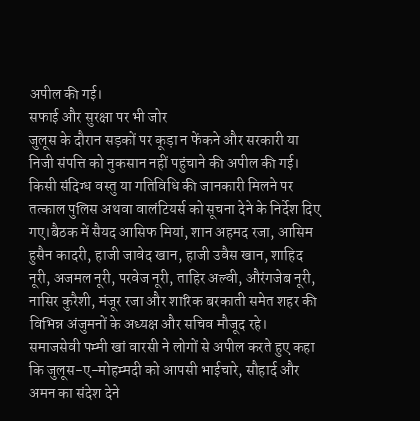अपील की गई।
सफाई और सुरक्षा पर भी जोर
जुलूस के दौरान सड़कों पर कूड़ा न फेंकने और सरकारी या निजी संपत्ति को नुकसान नहीं पहुंचाने की अपील की गई। किसी संदिग्ध वस्तु या गतिविधि की जानकारी मिलने पर तत्काल पुलिस अथवा वालंटियर्स को सूचना देने के निर्देश दिए गए।बैठक में सैयद आसिफ मियां, शान अहमद रजा, आसिम हुसैन कादरी, हाजी जावेद खान, हाजी उवैस खान, शाहिद नूरी, अजमल नूरी, परवेज नूरी, ताहिर अल्वी, औरंगजेब नूरी, नासिर कुरैशी, मंजूर रजा और शारिक बरकाती समेत शहर की विभिन्न अंजुमनों के अध्यक्ष और सचिव मौजूद रहे।
समाजसेवी पम्मी खां वारसी ने लोगों से अपील करते हुए कहा कि जुलूस-ए-मोहम्मदी को आपसी भाईचारे, सौहार्द और अमन का संदेश देने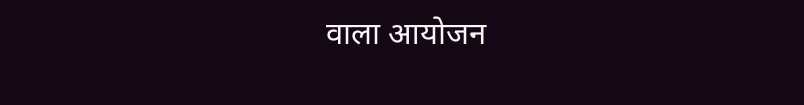वाला आयोजन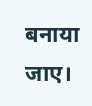बनाया जाए।